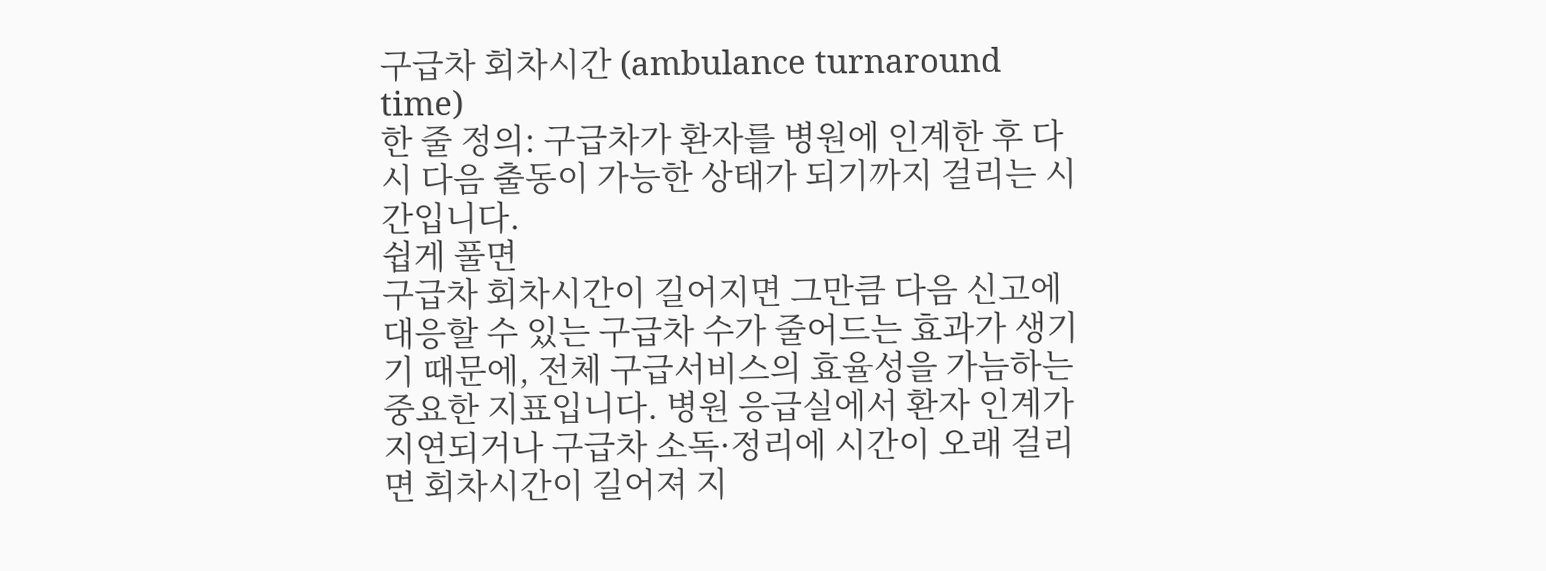구급차 회차시간 (ambulance turnaround time)
한 줄 정의: 구급차가 환자를 병원에 인계한 후 다시 다음 출동이 가능한 상태가 되기까지 걸리는 시간입니다.
쉽게 풀면
구급차 회차시간이 길어지면 그만큼 다음 신고에 대응할 수 있는 구급차 수가 줄어드는 효과가 생기기 때문에, 전체 구급서비스의 효율성을 가늠하는 중요한 지표입니다. 병원 응급실에서 환자 인계가 지연되거나 구급차 소독·정리에 시간이 오래 걸리면 회차시간이 길어져 지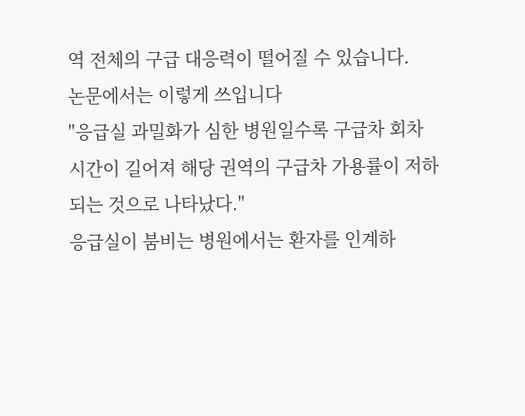역 전체의 구급 대응력이 떨어질 수 있습니다.
논문에서는 이렇게 쓰입니다
"응급실 과밀화가 심한 병원일수록 구급차 회차시간이 길어져 해당 권역의 구급차 가용률이 저하되는 것으로 나타났다."
응급실이 붐비는 병원에서는 환자를 인계하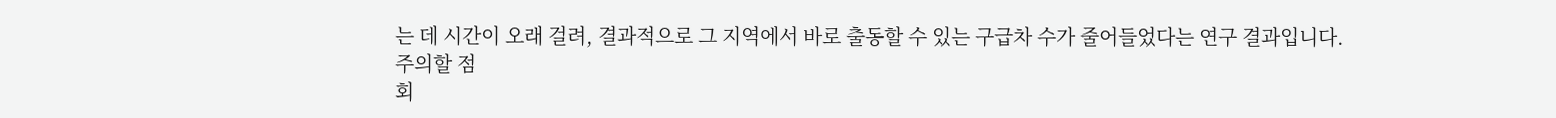는 데 시간이 오래 걸려, 결과적으로 그 지역에서 바로 출동할 수 있는 구급차 수가 줄어들었다는 연구 결과입니다.
주의할 점
회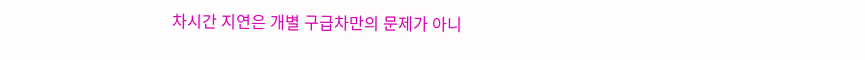차시간 지연은 개별 구급차만의 문제가 아니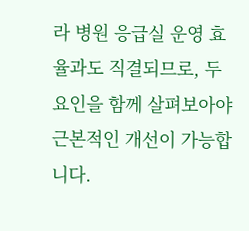라 병원 응급실 운영 효율과도 직결되므로, 두 요인을 함께 살펴보아야 근본적인 개선이 가능합니다.